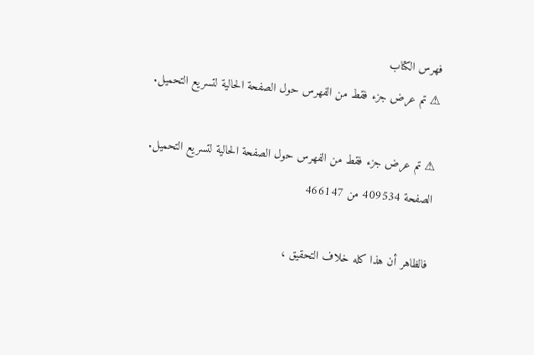فهرس الكتاب
⚠ تم عرض جزء فقط من الفهرس حول الصفحة الحالية لتسريع التحميل.

⚠ تم عرض جزء فقط من الفهرس حول الصفحة الحالية لتسريع التحميل.
الصفحة 409534 من 466147

فالظاهر أن هذا كله خلاف التحقيق ،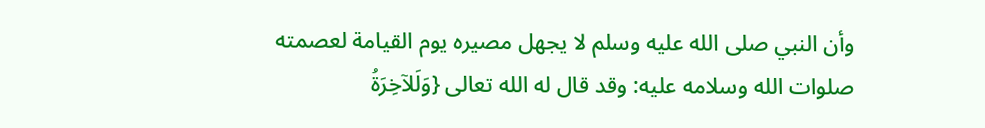وأن النبي صلى الله عليه وسلم لا يجهل مصيره يوم القيامة لعصمته صلوات الله وسلامه عليه: وقد قال له الله تعالى {وَلَلآخِرَةُ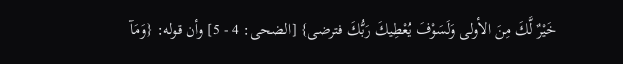خَيْرٌ لَّكَ مِنَ الأولى وَلَسَوْفَ يُعْطِيكَ رَبُّكَ فترضى} [الضحى: 4 - 5] وأن قوله: {وَمَآ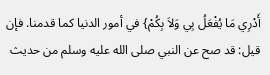أَدْرِي مَا يُفْعَلُ بِي وَلاَ بِكُمْ} في أمور الدنيا كما قدمنا. فإن قيل: قد صح عن النبي صلى الله عليه وسلم من حديث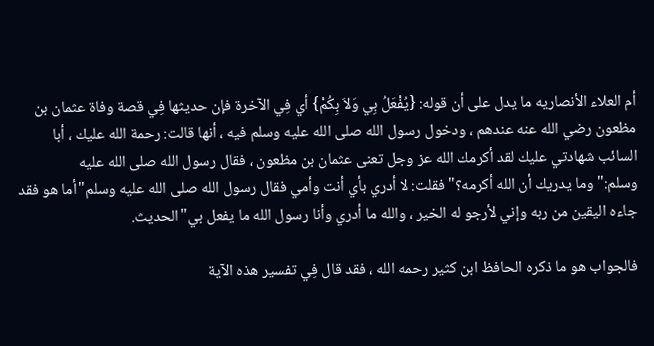أم العلاء الأنصاريه ما يدل على أن قوله: {يُفْعَلُ بِي وَلاَ بِكُمْ} أي فِي الآخرة فإن حديثها فِي قصة وفاة عثمان بن مظعون رضي الله عنه عندهم ، ودخول رسول الله صلى الله عليه وسلم فيه ، أنها قالت: رحمة الله عليك ، أبا السائب شهادتي عليك لقد أكرمك الله عز وجل تعنى عثمان بن مظعون ، فقال رسول الله صلى الله عليه وسلم:"وما يدريك أن الله أكرمه؟"فقلت: لا أدري بأي أنت وأمي فقال رسول الله صلى الله عليه وسلم"أما هو فقد جاءه اليقين من ربه وإني لأرجو له الخير ، والله ما أدري وأنا رسول الله ما يفعل بي"الحديث.

فالجواب هو ما ذكره الحافظ ابن كثير رحمه الله ، فقد قال فِي تفسير هذه الآية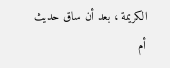الكريمة ، بعد أن ساق حديث أم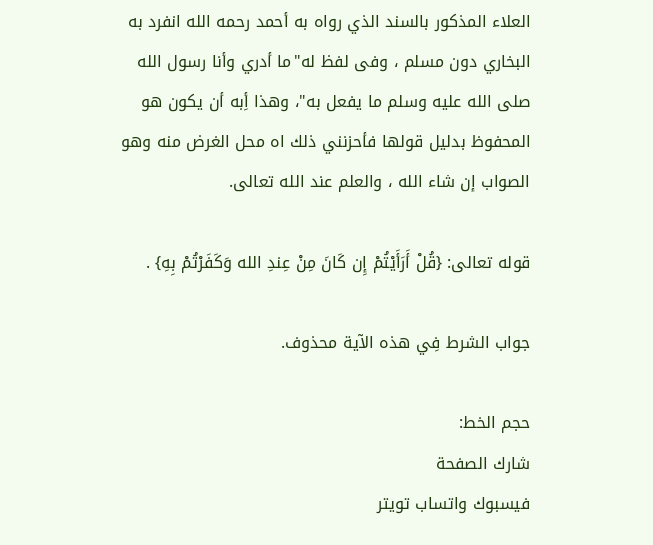العلاء المذكور بالسند الذي رواه به أحمد رحمه الله انفرد به البخاري دون مسلم ، وفى لفظ له"ما أدري وأنا رسول الله صلى الله عليه وسلم ما يفعل به"، وهذا أِبه أن يكون هو المحفوظ بدليل قولها فأحزنني ذلك اه محل الغرض منه وهو الصواب إن شاء الله ، والعلم عند الله تعالى.

قوله تعالى: {قُلْ أَرَأَيْتُمْ إِن كَانَ مِنْ عِندِ الله وَكَفَرْتُمْ بِهِ} .

جواب الشرط فِي هذه الآية محذوف.

حجم الخط:
شارك الصفحة
فيسبوك واتساب تويتر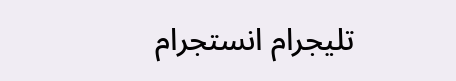تليجرام انستجرام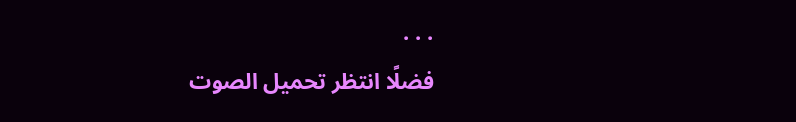. . .
فضلًا انتظر تحميل الصوت